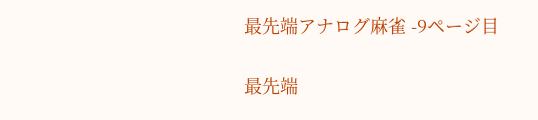最先端アナログ麻雀 -9ページ目

最先端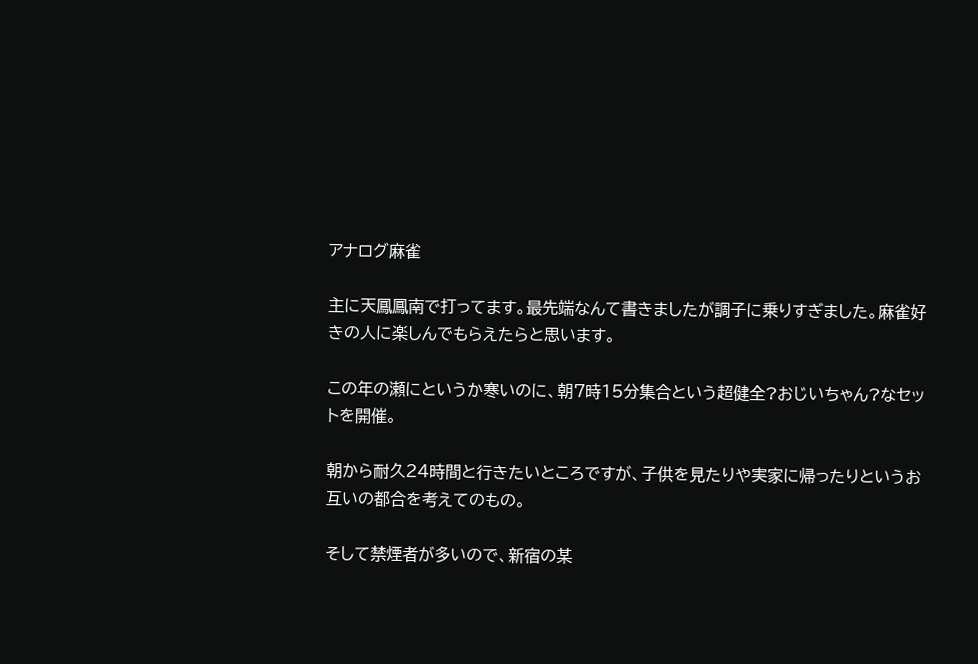アナログ麻雀

主に天鳳鳳南で打ってます。最先端なんて書きましたが調子に乗りすぎました。麻雀好きの人に楽しんでもらえたらと思います。

この年の瀬にというか寒いのに、朝7時15分集合という超健全?おじいちゃん?なセットを開催。

朝から耐久24時間と行きたいところですが、子供を見たりや実家に帰ったりというお互いの都合を考えてのもの。

そして禁煙者が多いので、新宿の某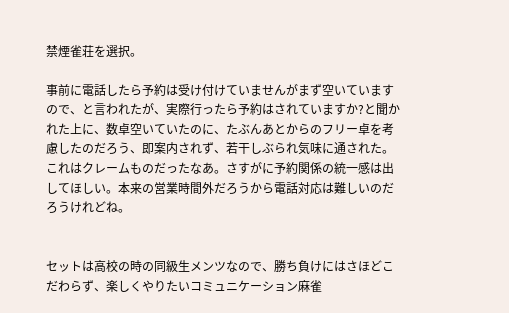禁煙雀荘を選択。

事前に電話したら予約は受け付けていませんがまず空いていますので、と言われたが、実際行ったら予約はされていますか?と聞かれた上に、数卓空いていたのに、たぶんあとからのフリー卓を考慮したのだろう、即案内されず、若干しぶられ気味に通された。これはクレームものだったなあ。さすがに予約関係の統一感は出してほしい。本来の営業時間外だろうから電話対応は難しいのだろうけれどね。


セットは高校の時の同級生メンツなので、勝ち負けにはさほどこだわらず、楽しくやりたいコミュニケーション麻雀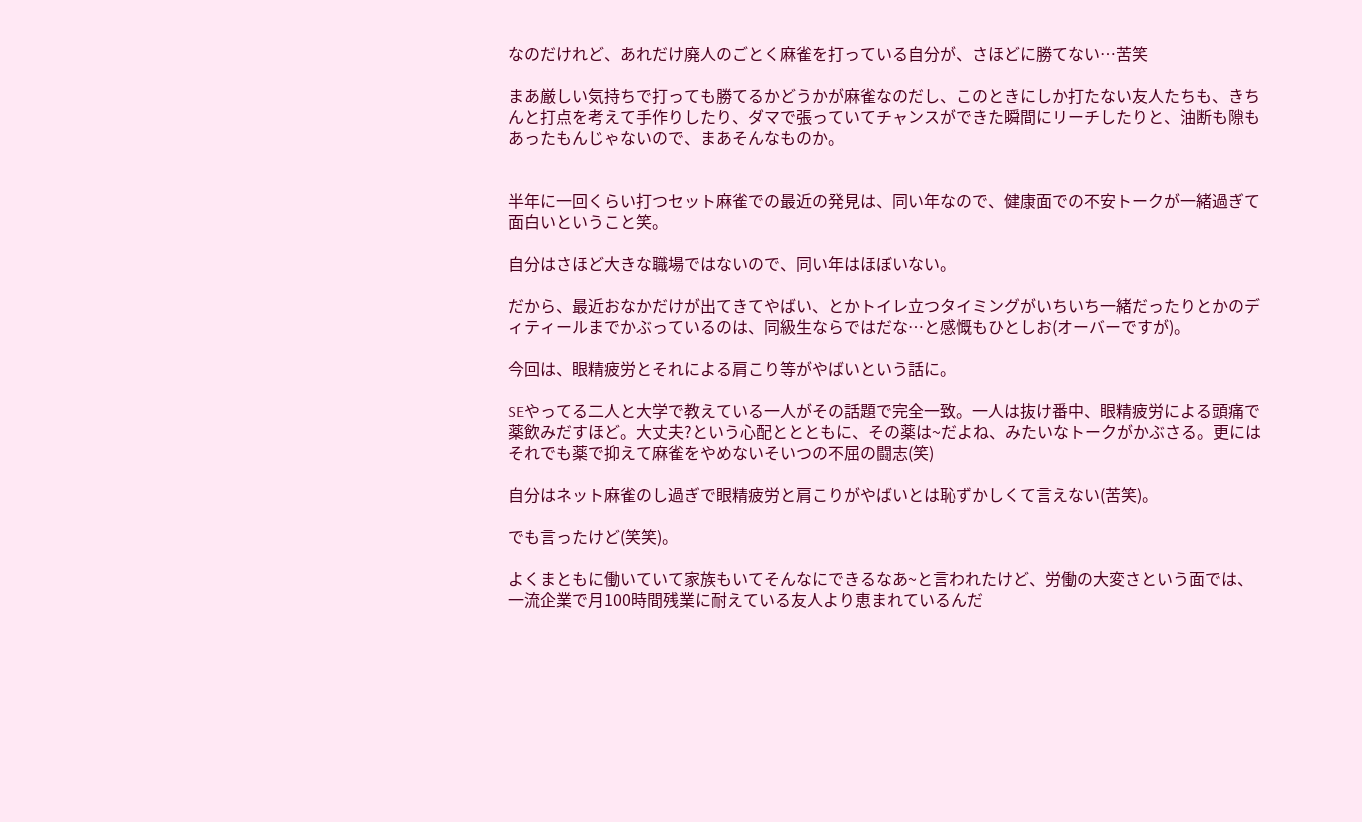なのだけれど、あれだけ廃人のごとく麻雀を打っている自分が、さほどに勝てない…苦笑

まあ厳しい気持ちで打っても勝てるかどうかが麻雀なのだし、このときにしか打たない友人たちも、きちんと打点を考えて手作りしたり、ダマで張っていてチャンスができた瞬間にリーチしたりと、油断も隙もあったもんじゃないので、まあそんなものか。


半年に一回くらい打つセット麻雀での最近の発見は、同い年なので、健康面での不安トークが一緒過ぎて面白いということ笑。

自分はさほど大きな職場ではないので、同い年はほぼいない。

だから、最近おなかだけが出てきてやばい、とかトイレ立つタイミングがいちいち一緒だったりとかのディティールまでかぶっているのは、同級生ならではだな…と感慨もひとしお(オーバーですが)。

今回は、眼精疲労とそれによる肩こり等がやばいという話に。

SEやってる二人と大学で教えている一人がその話題で完全一致。一人は抜け番中、眼精疲労による頭痛で薬飲みだすほど。大丈夫?という心配ととともに、その薬は~だよね、みたいなトークがかぶさる。更にはそれでも薬で抑えて麻雀をやめないそいつの不屈の闘志(笑)

自分はネット麻雀のし過ぎで眼精疲労と肩こりがやばいとは恥ずかしくて言えない(苦笑)。

でも言ったけど(笑笑)。

よくまともに働いていて家族もいてそんなにできるなあ~と言われたけど、労働の大変さという面では、一流企業で月100時間残業に耐えている友人より恵まれているんだ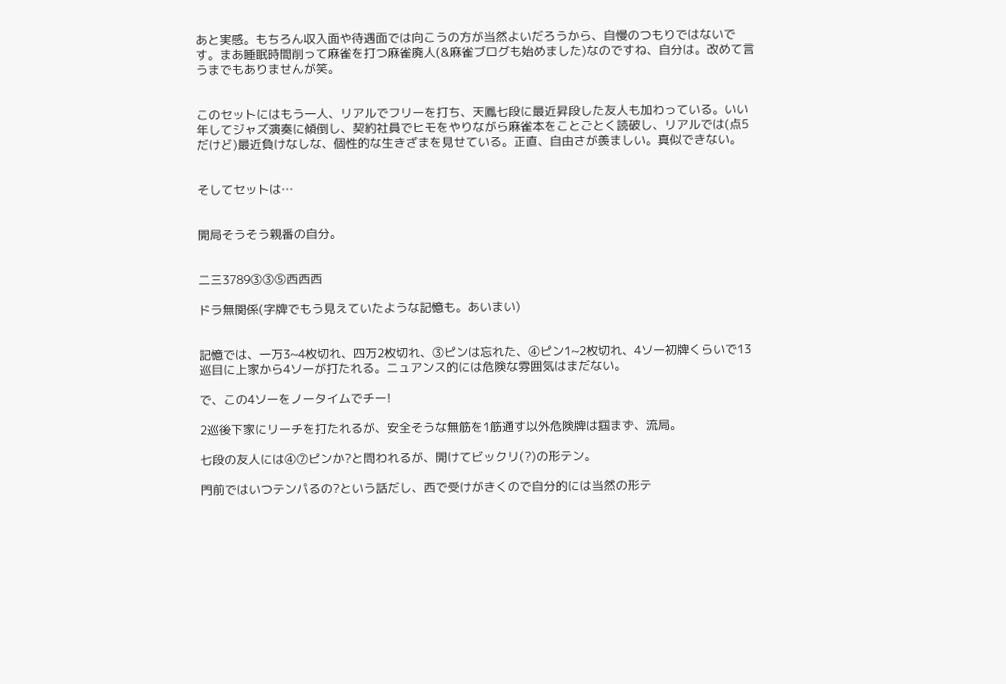あと実感。もちろん収入面や待遇面では向こうの方が当然よいだろうから、自慢のつもりではないです。まあ睡眠時間削って麻雀を打つ麻雀廃人(&麻雀ブログも始めました)なのですね、自分は。改めて言うまでもありませんが笑。


このセットにはもう一人、リアルでフリーを打ち、天鳳七段に最近昇段した友人も加わっている。いい年してジャズ演奏に傾倒し、契約社員でヒモをやりながら麻雀本をことごとく読破し、リアルでは(点5だけど)最近負けなしな、個性的な生きざまを見せている。正直、自由さが羨ましい。真似できない。


そしてセットは…


開局そうそう親番の自分。


二三3789③③⑤西西西

ドラ無関係(字牌でもう見えていたような記憶も。あいまい)


記憶では、一万3~4枚切れ、四万2枚切れ、③ピンは忘れた、④ピン1~2枚切れ、4ソー初牌くらいで13巡目に上家から4ソーが打たれる。ニュアンス的には危険な雰囲気はまだない。

で、この4ソーをノータイムでチー!

2巡後下家にリーチを打たれるが、安全そうな無筋を1筋通す以外危険牌は掴まず、流局。

七段の友人には④⑦ピンか?と問われるが、開けてビックリ(?)の形テン。

門前ではいつテンパるの?という話だし、西で受けがきくので自分的には当然の形テ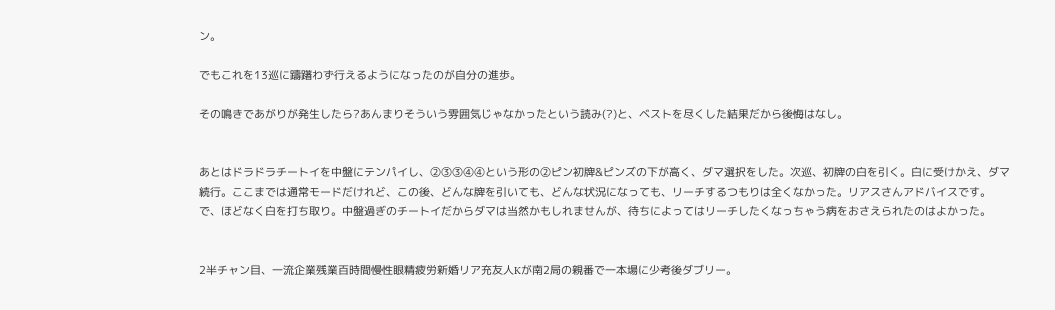ン。

でもこれを13巡に躊躇わず行えるようになったのが自分の進歩。

その鳴きであがりが発生したら?あんまりそういう雰囲気じゃなかったという読み(?)と、ベストを尽くした結果だから後悔はなし。


あとはドラドラチートイを中盤にテンパイし、②③③④④という形の②ピン初牌&ピンズの下が高く、ダマ選択をした。次巡、初牌の白を引く。白に受けかえ、ダマ続行。ここまでは通常モードだけれど、この後、どんな牌を引いても、どんな状況になっても、リーチするつもりは全くなかった。リアスさんアドバイスです。で、ほどなく白を打ち取り。中盤過ぎのチートイだからダマは当然かもしれませんが、待ちによってはリーチしたくなっちゃう病をおさえられたのはよかった。


2半チャン目、一流企業残業百時間慢性眼精疲労新婚リア充友人Kが南2局の親番で一本場に少考後ダブリー。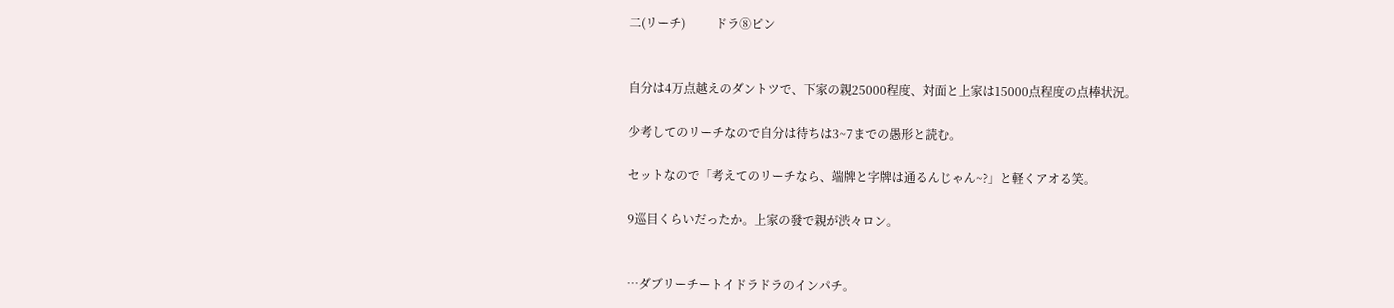二(リーチ)          ドラ⑧ピン


自分は4万点越えのダントツで、下家の親25000程度、対面と上家は15000点程度の点棒状況。

少考してのリーチなので自分は待ちは3~7までの愚形と読む。

セットなので「考えてのリーチなら、端牌と字牌は通るんじゃん~?」と軽くアオる笑。

9巡目くらいだったか。上家の發で親が渋々ロン。


…ダブリーチートイドラドラのインパチ。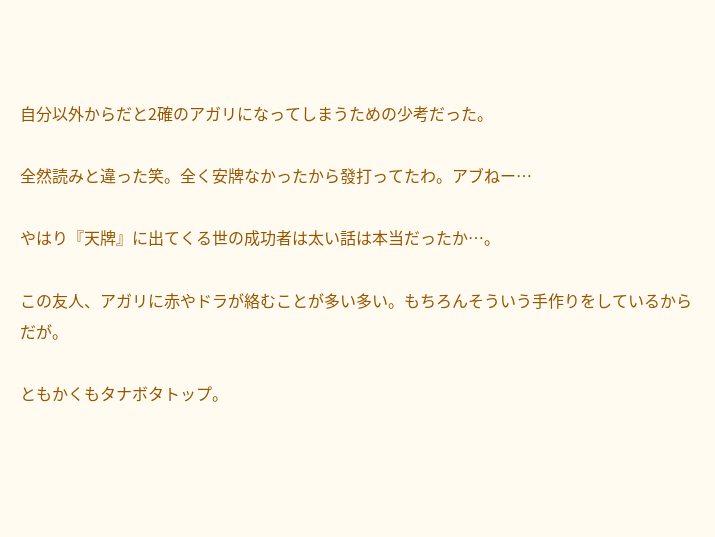自分以外からだと2確のアガリになってしまうための少考だった。

全然読みと違った笑。全く安牌なかったから發打ってたわ。アブねー…

やはり『天牌』に出てくる世の成功者は太い話は本当だったか…。

この友人、アガリに赤やドラが絡むことが多い多い。もちろんそういう手作りをしているからだが。

ともかくもタナボタトップ。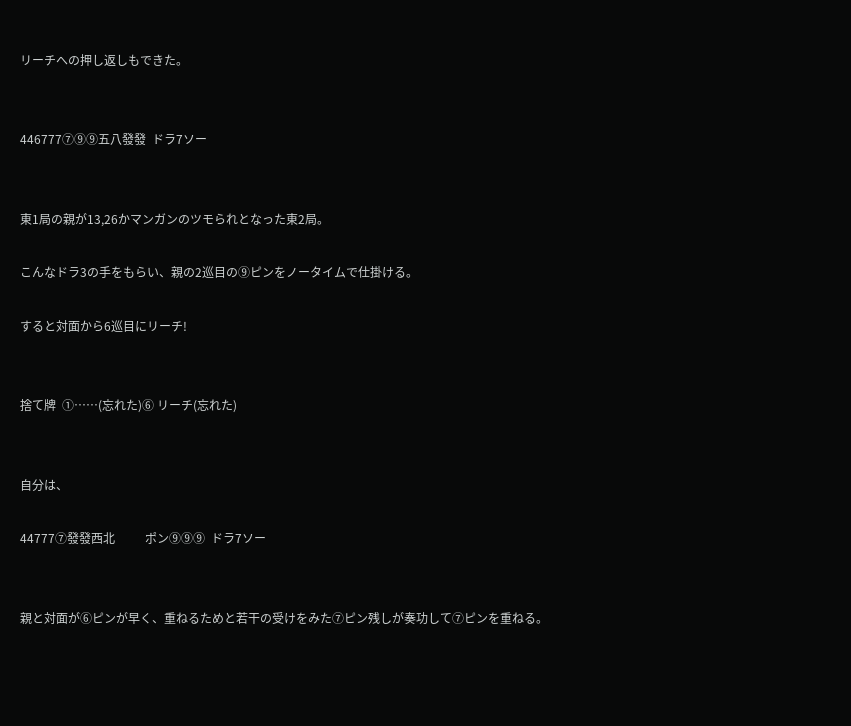リーチへの押し返しもできた。


446777⑦⑨⑨五八發發  ドラ7ソー


東1局の親が13,26かマンガンのツモられとなった東2局。

こんなドラ3の手をもらい、親の2巡目の⑨ピンをノータイムで仕掛ける。

すると対面から6巡目にリーチ!


捨て牌  ①……(忘れた)⑥ リーチ(忘れた)


自分は、

44777⑦發發西北          ポン⑨⑨⑨  ドラ7ソー


親と対面が⑥ピンが早く、重ねるためと若干の受けをみた⑦ピン残しが奏功して⑦ピンを重ねる。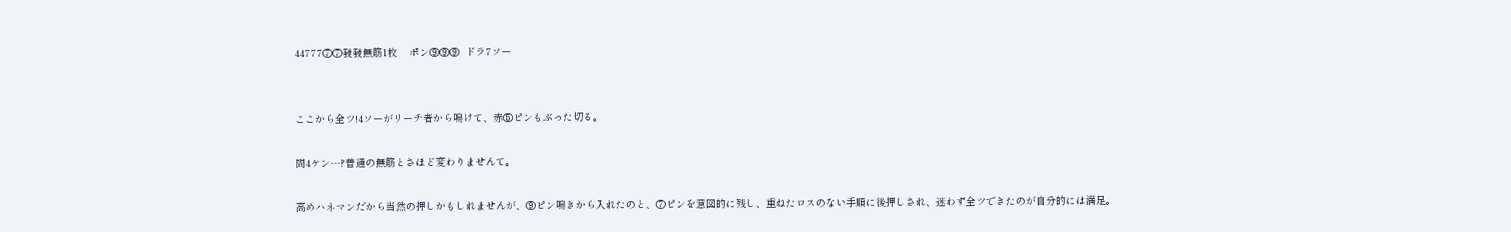44777⑦⑦發發無筋1枚    ポン⑨⑨⑨  ドラ7ソー


ここから全ツ!4ソーがリーチ者から鳴けて、赤⑤ピンもぶった切る。

間4ケン…?普通の無筋とさほど変わりませんて。

高めハネマンだから当然の押しかもしれませんが、⑨ピン鳴きから入れたのと、⑦ピンを意図的に残し、重ねたロスのない手順に後押しされ、迷わず全ツできたのが自分的には満足。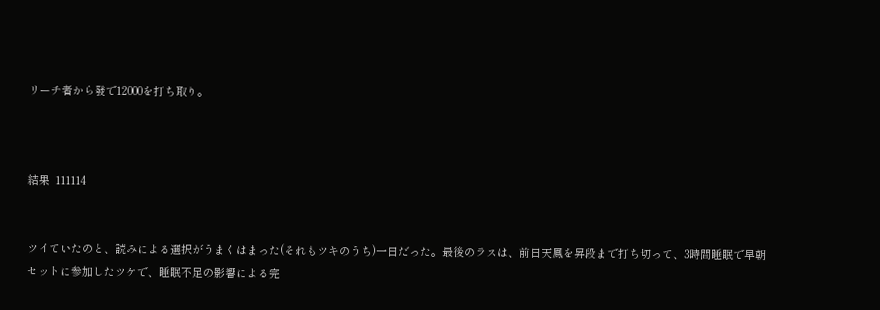リーチ者から發で12000を打ち取り。



結果  111114


ツイていたのと、読みによる選択がうまくはまった(それもツキのうち)一日だった。最後のラスは、前日天鳳を昇段まで打ち切って、3時間睡眠で早朝セットに参加したツケで、睡眠不足の影響による完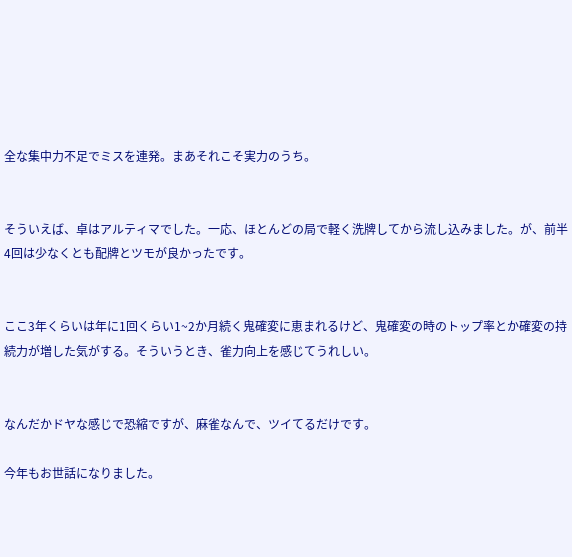全な集中力不足でミスを連発。まあそれこそ実力のうち。


そういえば、卓はアルティマでした。一応、ほとんどの局で軽く洗牌してから流し込みました。が、前半4回は少なくとも配牌とツモが良かったです。


ここ3年くらいは年に1回くらい1~2か月続く鬼確変に恵まれるけど、鬼確変の時のトップ率とか確変の持続力が増した気がする。そういうとき、雀力向上を感じてうれしい。


なんだかドヤな感じで恐縮ですが、麻雀なんで、ツイてるだけです。

今年もお世話になりました。